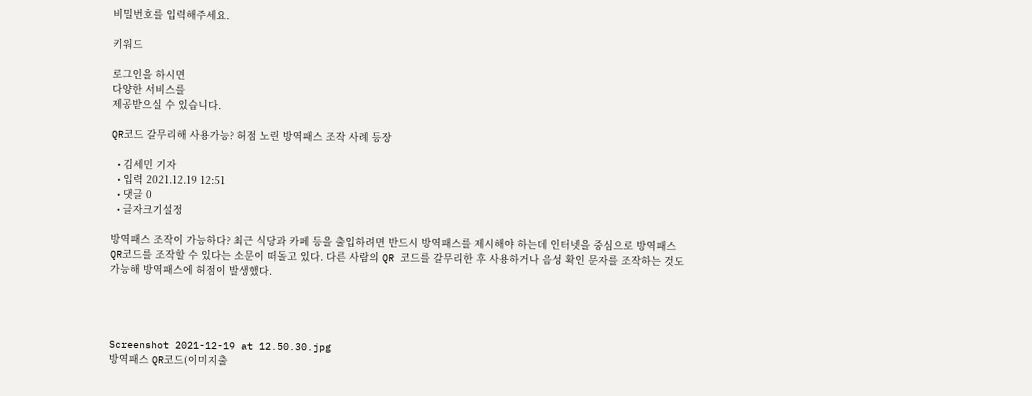비밀번호를 입력해주세요.

키워드

로그인을 하시면
다양한 서비스를
제공받으실 수 있습니다.

QR코드 갈무리해 사용가능? 허점 노린 방역패스 조작 사례 등장

  • 김세민 기자
  • 입력 2021.12.19 12:51
  • 댓글 0
  • 글자크기설정

방역패스 조작이 가능하다? 최근 식당과 카페 등을 출입하려면 반드시 방역패스를 제시해야 하는데 인터넷을 중심으로 방역패스 QR코드를 조작할 수 있다는 소문이 떠돌고 있다. 다른 사람의 QR 코드를 갈무리한 후 사용하거나 음성 확인 문자를 조작하는 것도 가능해 방역패스에 허점이 발생했다.




Screenshot 2021-12-19 at 12.50.30.jpg
방역패스 QR코드(이미지출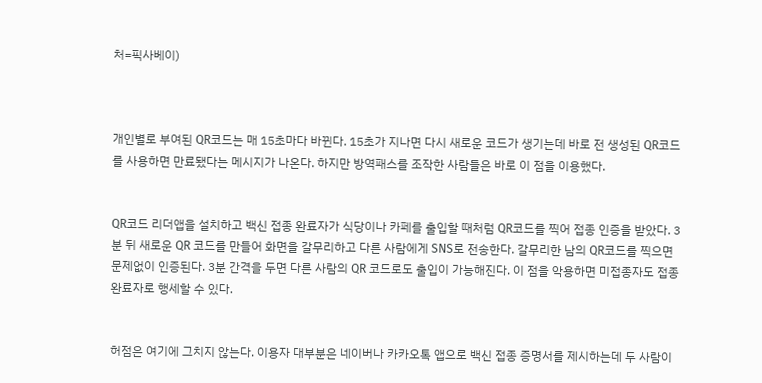처=픽사베이)



개인별로 부여된 QR코드는 매 15초마다 바뀐다. 15초가 지나면 다시 새로운 코드가 생기는데 바로 전 생성된 QR코드를 사용하면 만료됐다는 메시지가 나온다. 하지만 방역패스를 조작한 사람들은 바로 이 점을 이용했다.


QR코드 리더앱을 설치하고 백신 접종 완료자가 식당이나 카페를 출입할 때처럼 QR코드를 찍어 접종 인증을 받았다. 3분 뒤 새로운 QR 코드를 만들어 화면을 갈무리하고 다른 사람에게 SNS로 전송한다. 갈무리한 남의 QR코드를 찍으면 문제없이 인증된다. 3분 간격을 두면 다른 사람의 QR 코드로도 출입이 가능해진다. 이 점을 악용하면 미접종자도 접종 완료자로 행세할 수 있다.


허점은 여기에 그치지 않는다. 이용자 대부분은 네이버나 카카오톡 앱으로 백신 접종 증명서를 제시하는데 두 사람이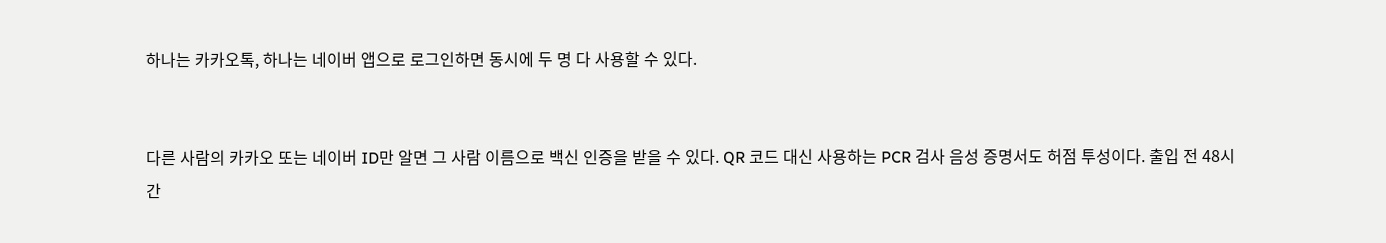하나는 카카오톡, 하나는 네이버 앱으로 로그인하면 동시에 두 명 다 사용할 수 있다.


다른 사람의 카카오 또는 네이버 ID만 알면 그 사람 이름으로 백신 인증을 받을 수 있다. QR 코드 대신 사용하는 PCR 검사 음성 증명서도 허점 투성이다. 출입 전 48시간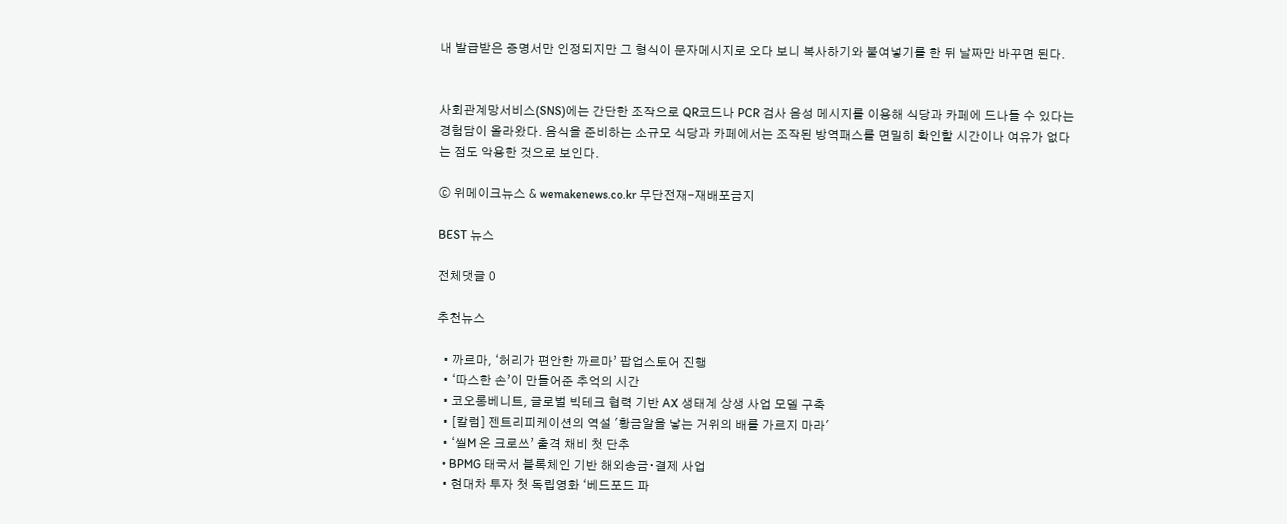내 발급받은 증명서만 인정되지만 그 형식이 문자메시지로 오다 보니 복사하기와 붙여넣기를 한 뒤 날짜만 바꾸면 된다.


사회관계망서비스(SNS)에는 간단한 조작으로 QR코드나 PCR 검사 음성 메시지를 이용해 식당과 카페에 드나들 수 있다는 경험담이 올라왔다. 음식을 준비하는 소규모 식당과 카페에서는 조작된 방역패스를 면밀히 확인할 시간이나 여유가 없다는 점도 악용한 것으로 보인다.

ⓒ 위메이크뉴스 & wemakenews.co.kr 무단전재-재배포금지

BEST 뉴스

전체댓글 0

추천뉴스

  • 까르마, ‘허리가 편안한 까르마’ 팝업스토어 진행
  • ‘따스한 손’이 만들어준 추억의 시간
  • 코오롱베니트, 글로벌 빅테크 협력 기반 AX 생태계 상생 사업 모델 구축
  • [칼럼] 젠트리피케이션의 역설 '황금알을 낳는 거위의 배를 가르지 마라'
  • ‘씰M 온 크로쓰’ 출격 채비 첫 단추
  • BPMG 태국서 블록체인 기반 해외송금∙결제 사업
  • 현대차 투자 첫 독립영화 ‘베드포드 파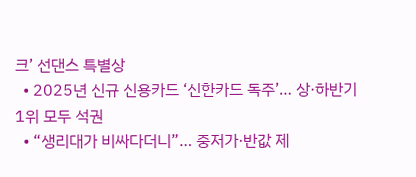크’ 선댄스 특별상
  • 2025년 신규 신용카드 ‘신한카드 독주’… 상·하반기 1위 모두 석권
  • “생리대가 비싸다더니”… 중저가·반값 제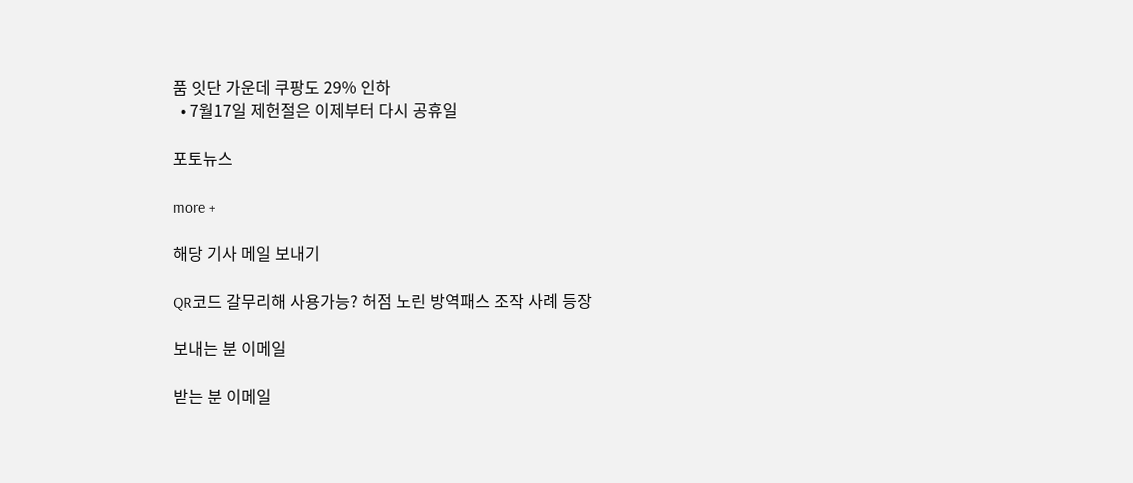품 잇단 가운데 쿠팡도 29% 인하
  • 7월17일 제헌절은 이제부터 다시 공휴일

포토뉴스

more +

해당 기사 메일 보내기

QR코드 갈무리해 사용가능? 허점 노린 방역패스 조작 사례 등장

보내는 분 이메일

받는 분 이메일